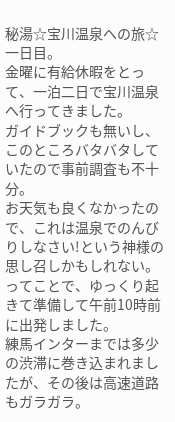秘湯☆宝川温泉への旅☆一日目。
金曜に有給休暇をとって、一泊二日で宝川温泉へ行ってきました。
ガイドブックも無いし、このところバタバタしていたので事前調査も不十分。
お天気も良くなかったので、これは温泉でのんびりしなさい!という神様の思し召しかもしれない。
ってことで、ゆっくり起きて準備して午前10時前に出発しました。
練馬インターまでは多少の渋滞に巻き込まれましたが、その後は高速道路もガラガラ。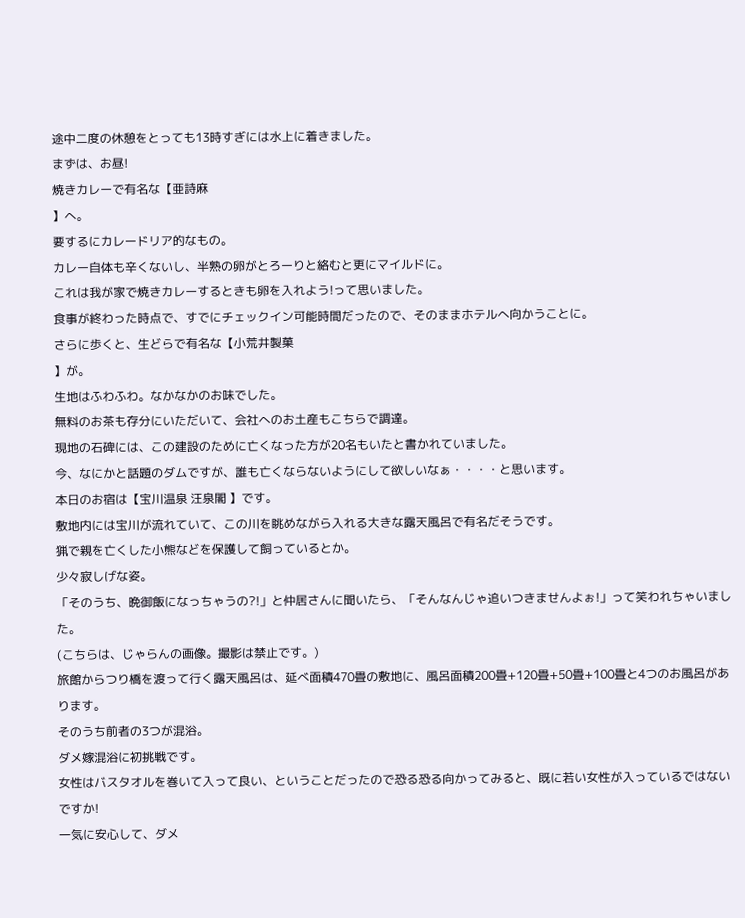途中二度の休憩をとっても13時すぎには水上に着きました。
まずは、お昼!
焼きカレーで有名な【亜詩麻
】へ。
要するにカレードリア的なもの。
カレー自体も辛くないし、半熟の卵がとろーりと絡むと更にマイルドに。
これは我が家で焼きカレーするときも卵を入れよう!って思いました。
食事が終わった時点で、すでにチェックイン可能時間だったので、そのままホテルへ向かうことに。
さらに歩くと、生どらで有名な【小荒井製菓
】が。
生地はふわふわ。なかなかのお味でした。
無料のお茶も存分にいただいて、会社へのお土産もこちらで調達。
現地の石碑には、この建設のために亡くなった方が20名もいたと書かれていました。
今、なにかと話題のダムですが、誰も亡くならないようにして欲しいなぁ・・・・と思います。
本日のお宿は【宝川温泉 汪泉閣 】です。
敷地内には宝川が流れていて、この川を眺めながら入れる大きな露天風呂で有名だそうです。
猟で親を亡くした小熊などを保護して飼っているとか。
少々寂しげな姿。
「そのうち、晩御飯になっちゃうの?!」と仲居さんに聞いたら、「そんなんじゃ追いつきませんよぉ!」って笑われちゃいました。
(こちらは、じゃらんの画像。撮影は禁止です。)
旅館からつり橋を渡って行く露天風呂は、延べ面積470畳の敷地に、風呂面積200畳+120畳+50畳+100畳と4つのお風呂があります。
そのうち前者の3つが混浴。
ダメ嫁混浴に初挑戦です。
女性はバスタオルを巻いて入って良い、ということだったので恐る恐る向かってみると、既に若い女性が入っているではないですか!
一気に安心して、ダメ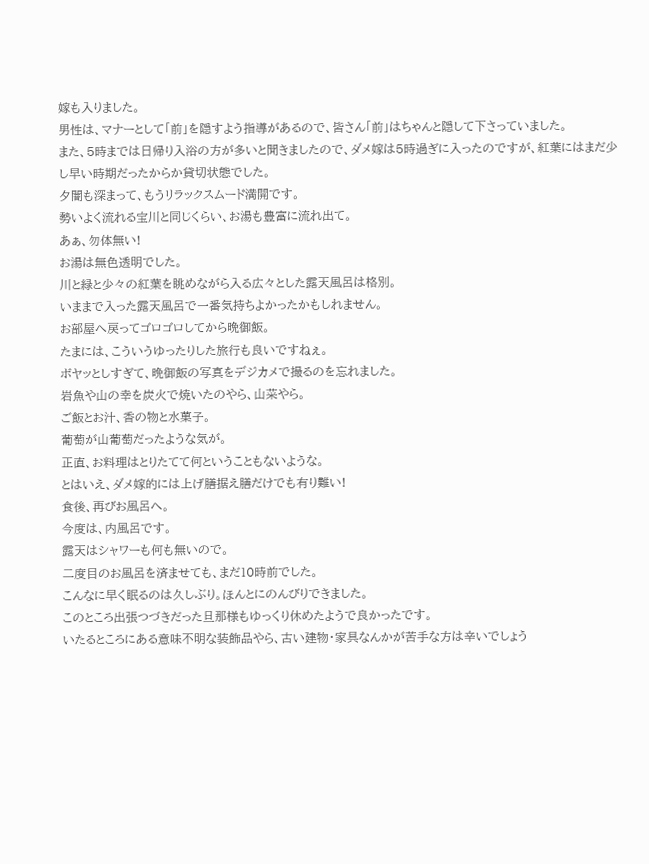嫁も入りました。
男性は、マナーとして「前」を隠すよう指導があるので、皆さん「前」はちゃんと隠して下さっていました。
また、5時までは日帰り入浴の方が多いと聞きましたので、ダメ嫁は5時過ぎに入ったのですが、紅葉にはまだ少し早い時期だったからか貸切状態でした。
夕闇も深まって、もうリラックスムード満開です。
勢いよく流れる宝川と同じくらい、お湯も豊富に流れ出て。
あぁ、勿体無い!
お湯は無色透明でした。
川と緑と少々の紅葉を眺めながら入る広々とした露天風呂は格別。
いままで入った露天風呂で一番気持ちよかったかもしれません。
お部屋へ戻ってゴロゴロしてから晩御飯。
たまには、こういうゆったりした旅行も良いですねぇ。
ボヤッとしすぎて、晩御飯の写真をデジカメで撮るのを忘れました。
岩魚や山の幸を炭火で焼いたのやら、山菜やら。
ご飯とお汁、香の物と水菓子。
葡萄が山葡萄だったような気が。
正直、お料理はとりたてて何ということもないような。
とはいえ、ダメ嫁的には上げ膳据え膳だけでも有り難い!
食後、再びお風呂へ。
今度は、内風呂です。
露天はシャワーも何も無いので。
二度目のお風呂を済ませても、まだ10時前でした。
こんなに早く眠るのは久しぶり。ほんとにのんびりできました。
このところ出張つづきだった旦那様もゆっくり休めたようで良かったです。
いたるところにある意味不明な装飾品やら、古い建物・家具なんかが苦手な方は辛いでしょう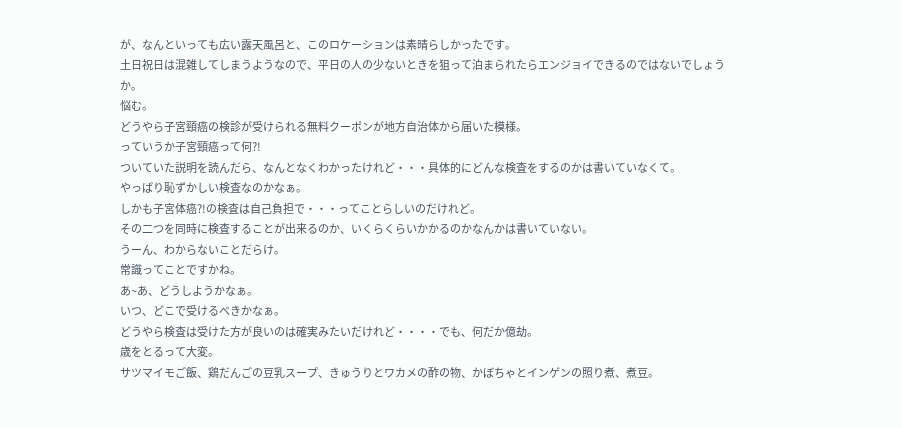が、なんといっても広い露天風呂と、このロケーションは素晴らしかったです。
土日祝日は混雑してしまうようなので、平日の人の少ないときを狙って泊まられたらエンジョイできるのではないでしょうか。
悩む。
どうやら子宮頸癌の検診が受けられる無料クーポンが地方自治体から届いた模様。
っていうか子宮頸癌って何?!
ついていた説明を読んだら、なんとなくわかったけれど・・・具体的にどんな検査をするのかは書いていなくて。
やっぱり恥ずかしい検査なのかなぁ。
しかも子宮体癌?!の検査は自己負担で・・・ってことらしいのだけれど。
その二つを同時に検査することが出来るのか、いくらくらいかかるのかなんかは書いていない。
うーん、わからないことだらけ。
常識ってことですかね。
あ~あ、どうしようかなぁ。
いつ、どこで受けるべきかなぁ。
どうやら検査は受けた方が良いのは確実みたいだけれど・・・・でも、何だか億劫。
歳をとるって大変。
サツマイモご飯、鶏だんごの豆乳スープ、きゅうりとワカメの酢の物、かぼちゃとインゲンの照り煮、煮豆。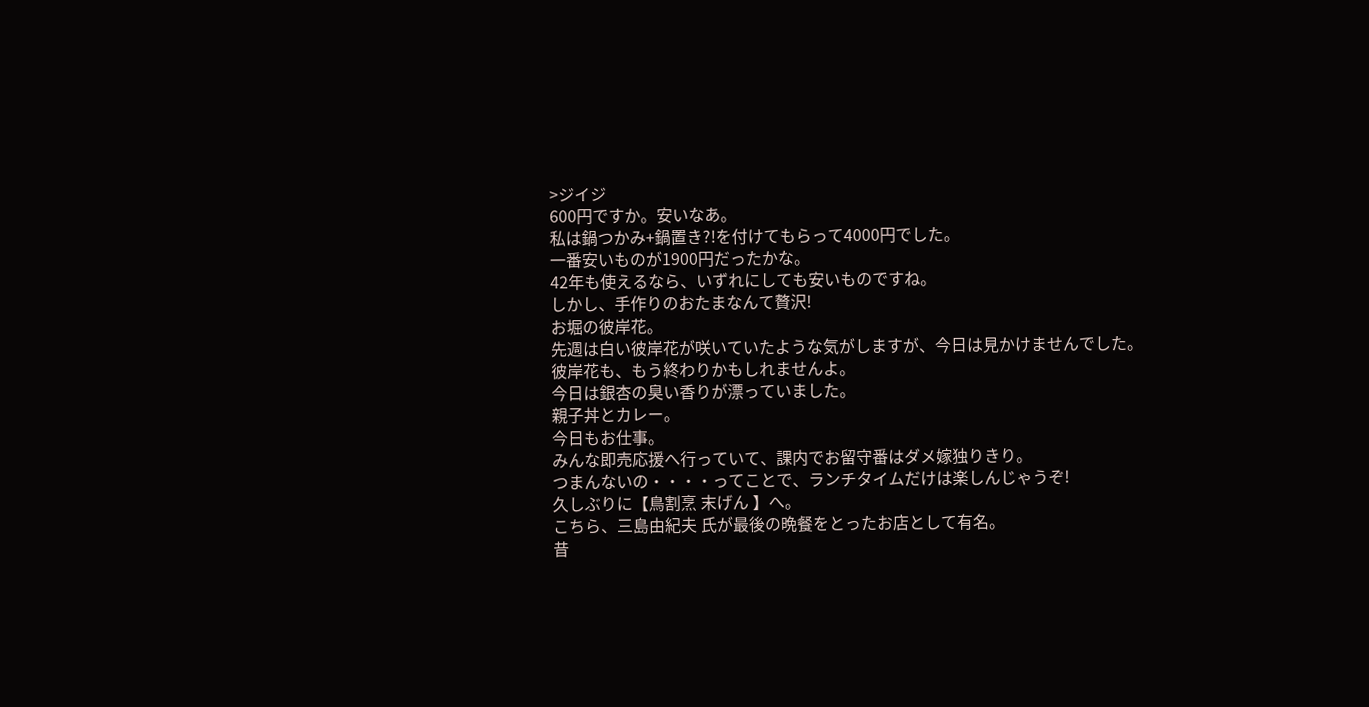>ジイジ
600円ですか。安いなあ。
私は鍋つかみ+鍋置き?!を付けてもらって4000円でした。
一番安いものが1900円だったかな。
42年も使えるなら、いずれにしても安いものですね。
しかし、手作りのおたまなんて贅沢!
お堀の彼岸花。
先週は白い彼岸花が咲いていたような気がしますが、今日は見かけませんでした。
彼岸花も、もう終わりかもしれませんよ。
今日は銀杏の臭い香りが漂っていました。
親子丼とカレー。
今日もお仕事。
みんな即売応援へ行っていて、課内でお留守番はダメ嫁独りきり。
つまんないの・・・・ってことで、ランチタイムだけは楽しんじゃうぞ!
久しぶりに【鳥割烹 末げん 】へ。
こちら、三島由紀夫 氏が最後の晩餐をとったお店として有名。
昔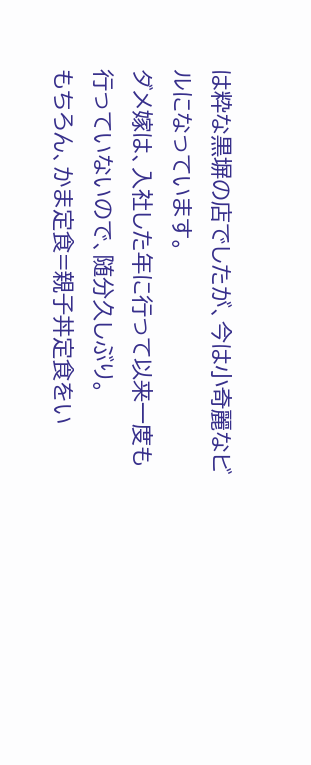は粋な黒塀の店でしたが、今は小奇麗なビルになっています。
ダメ嫁は、入社した年に行って以来一度も行っていないので、随分久しぶり。
もちろん、かま定食=親子丼定食をい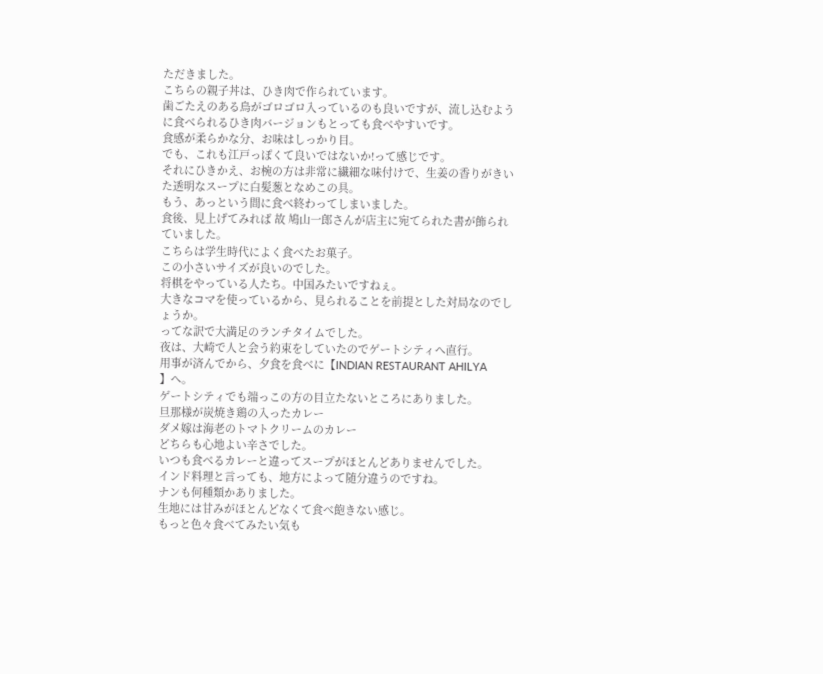ただきました。
こちらの親子丼は、ひき肉で作られています。
歯ごたえのある鳥がゴロゴロ入っているのも良いですが、流し込むように食べられるひき肉バージョンもとっても食べやすいです。
食感が柔らかな分、お味はしっかり目。
でも、これも江戸っぽくて良いではないか!って感じです。
それにひきかえ、お椀の方は非常に繊細な味付けで、生姜の香りがきいた透明なスープに白髪葱となめこの具。
もう、あっという間に食べ終わってしまいました。
食後、見上げてみれば 故 鳩山一郎さんが店主に宛てられた書が飾られていました。
こちらは学生時代によく食べたお菓子。
この小さいサイズが良いのでした。
将棋をやっている人たち。中国みたいですねぇ。
大きなコマを使っているから、見られることを前提とした対局なのでしょうか。
ってな訳で大満足のランチタイムでした。
夜は、大崎で人と会う約束をしていたのでゲートシティへ直行。
用事が済んでから、夕食を食べに【INDIAN RESTAURANT AHILYA
】へ。
ゲートシティでも端っこの方の目立たないところにありました。
旦那様が炭焼き鶏の入ったカレー
ダメ嫁は海老のトマトクリームのカレー
どちらも心地よい辛さでした。
いつも食べるカレーと違ってスープがほとんどありませんでした。
インド料理と言っても、地方によって随分違うのですね。
ナンも何種類かありました。
生地には甘みがほとんどなくて食べ飽きない感じ。
もっと色々食べてみたい気も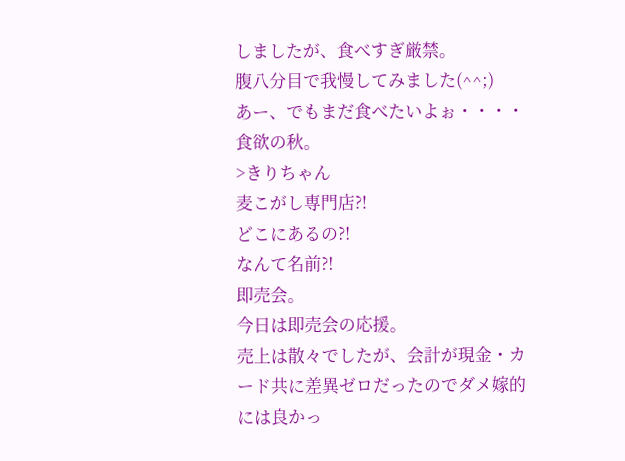しましたが、食べすぎ厳禁。
腹八分目で我慢してみました(^^;)
あー、でもまだ食べたいよぉ・・・・食欲の秋。
>きりちゃん
麦こがし専門店?!
どこにあるの?!
なんて名前?!
即売会。
今日は即売会の応援。
売上は散々でしたが、会計が現金・カード共に差異ゼロだったのでダメ嫁的には良かっ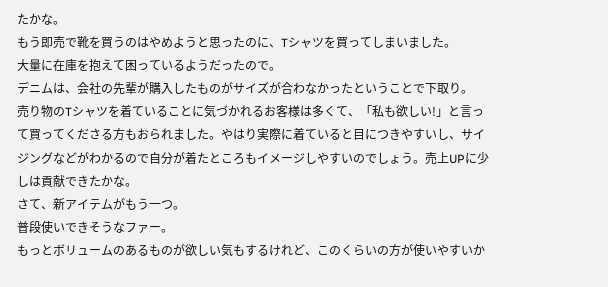たかな。
もう即売で靴を買うのはやめようと思ったのに、Tシャツを買ってしまいました。
大量に在庫を抱えて困っているようだったので。
デニムは、会社の先輩が購入したものがサイズが合わなかったということで下取り。
売り物のTシャツを着ていることに気づかれるお客様は多くて、「私も欲しい!」と言って買ってくださる方もおられました。やはり実際に着ていると目につきやすいし、サイジングなどがわかるので自分が着たところもイメージしやすいのでしょう。売上UPに少しは貢献できたかな。
さて、新アイテムがもう一つ。
普段使いできそうなファー。
もっとボリュームのあるものが欲しい気もするけれど、このくらいの方が使いやすいか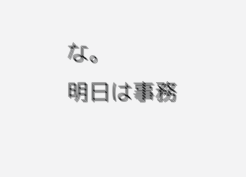な。
明日は事務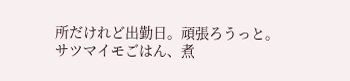所だけれど出勤日。頑張ろうっと。
サツマイモごはん、煮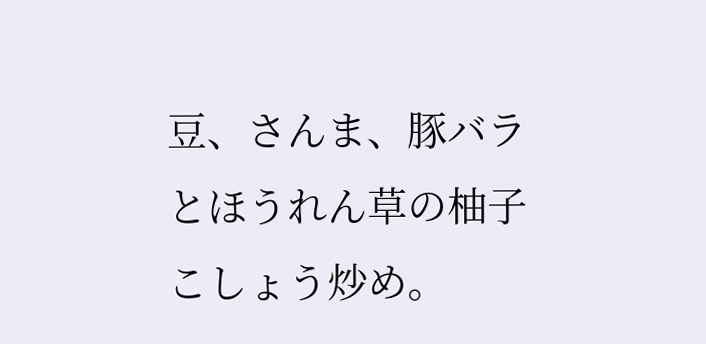豆、さんま、豚バラとほうれん草の柚子こしょう炒め。